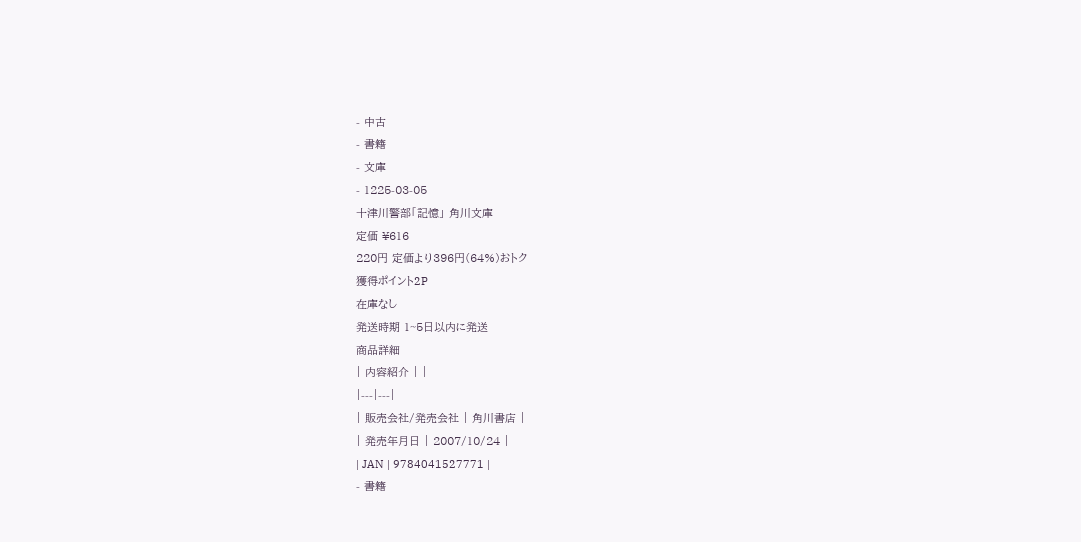- 中古
- 書籍
- 文庫
- 1225-03-05
十津川警部「記憶」 角川文庫
定価 ¥616
220円 定価より396円(64%)おトク
獲得ポイント2P
在庫なし
発送時期 1~5日以内に発送
商品詳細
| 内容紹介 | |
|---|---|
| 販売会社/発売会社 | 角川書店 |
| 発売年月日 | 2007/10/24 |
| JAN | 9784041527771 |
- 書籍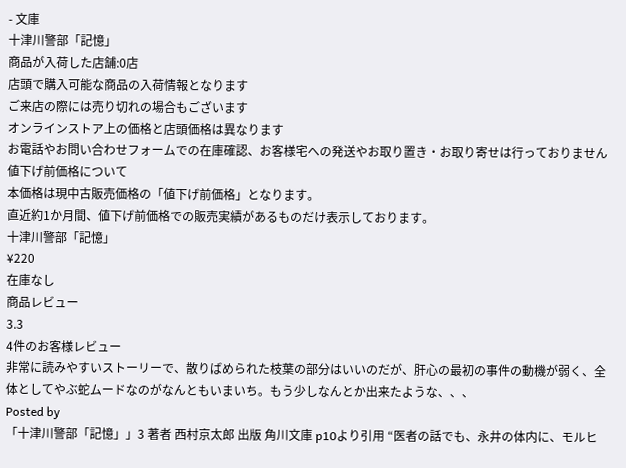- 文庫
十津川警部「記憶」
商品が入荷した店舗:0店
店頭で購入可能な商品の入荷情報となります
ご来店の際には売り切れの場合もございます
オンラインストア上の価格と店頭価格は異なります
お電話やお問い合わせフォームでの在庫確認、お客様宅への発送やお取り置き・お取り寄せは行っておりません
値下げ前価格について
本価格は現中古販売価格の「値下げ前価格」となります。
直近約1か月間、値下げ前価格での販売実績があるものだけ表示しております。
十津川警部「記憶」
¥220
在庫なし
商品レビュー
3.3
4件のお客様レビュー
非常に読みやすいストーリーで、散りばめられた枝葉の部分はいいのだが、肝心の最初の事件の動機が弱く、全体としてやぶ蛇ムードなのがなんともいまいち。もう少しなんとか出来たような、、、
Posted by
「十津川警部「記憶」」3 著者 西村京太郎 出版 角川文庫 p10より引用 “医者の話でも、永井の体内に、モルヒ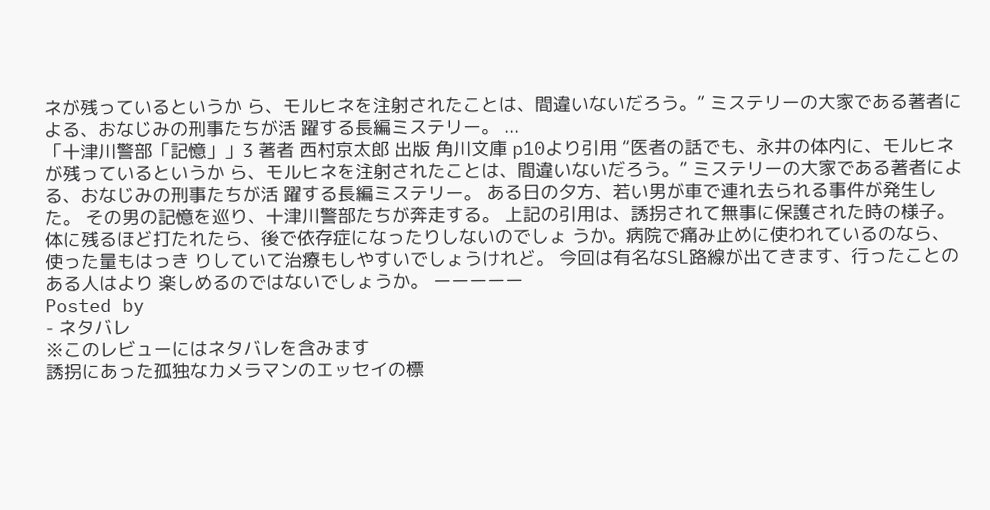ネが残っているというか ら、モルヒネを注射されたことは、間違いないだろう。” ミステリーの大家である著者による、おなじみの刑事たちが活 躍する長編ミステリー。 ...
「十津川警部「記憶」」3 著者 西村京太郎 出版 角川文庫 p10より引用 “医者の話でも、永井の体内に、モルヒネが残っているというか ら、モルヒネを注射されたことは、間違いないだろう。” ミステリーの大家である著者による、おなじみの刑事たちが活 躍する長編ミステリー。 ある日の夕方、若い男が車で連れ去られる事件が発生した。 その男の記憶を巡り、十津川警部たちが奔走する。 上記の引用は、誘拐されて無事に保護された時の様子。 体に残るほど打たれたら、後で依存症になったりしないのでしょ うか。病院で痛み止めに使われているのなら、使った量もはっき りしていて治療もしやすいでしょうけれど。 今回は有名なSL路線が出てきます、行ったことのある人はより 楽しめるのではないでしょうか。 ーーーーー
Posted by
- ネタバレ
※このレビューにはネタバレを含みます
誘拐にあった孤独なカメラマンのエッセイの標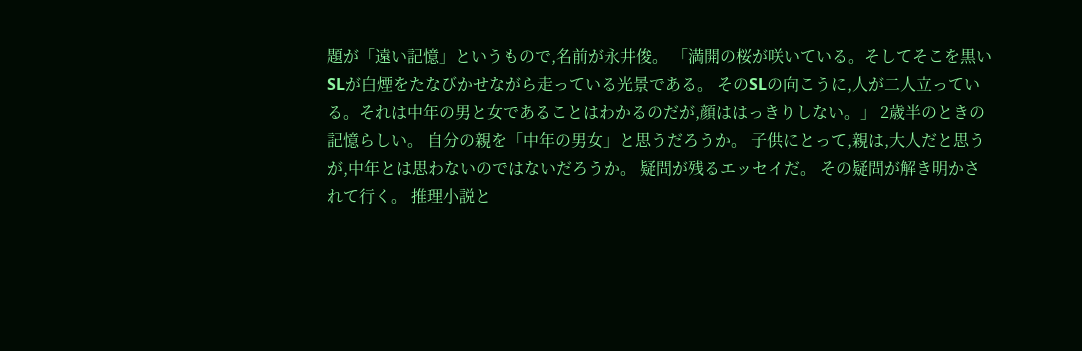題が「遠い記憶」というもので,名前が永井俊。 「満開の桜が咲いている。そしてそこを黒いSLが白煙をたなびかせながら走っている光景である。 そのSLの向こうに,人が二人立っている。それは中年の男と女であることはわかるのだが,顔ははっきりしない。」 2歳半のときの記憶らしい。 自分の親を「中年の男女」と思うだろうか。 子供にとって,親は,大人だと思うが,中年とは思わないのではないだろうか。 疑問が残るエッセイだ。 その疑問が解き明かされて行く。 推理小説と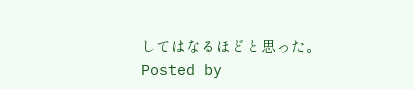してはなるほどと思った。
Posted by